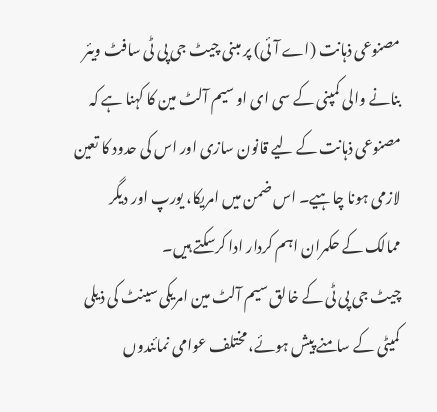مصنوعی ذہانت (اے آئی) پر مبنی چیٹ جی پی ٹی سافٹ ویئر بنانے والی کمپنی کے سی ای او سیم آلٹ مین کا کہنا ہے کہ مصنوعی ذہانت کے لیے قانون سازی اور اس کی حدود کا تعین لازمی ہونا چاہیے۔ اس ضمن میں امریکا، یورپ اور دیگر ممالک کے حکمران اہم کردار ادا کرسکتے ہیں۔
چیٹ جی پی ٹی کے خالق سیم آلٹ مین امریکی سینٹ کی ذیلی کمیٹی کے سامنے پیش ہوئے، مختلف عوامی نمائندوں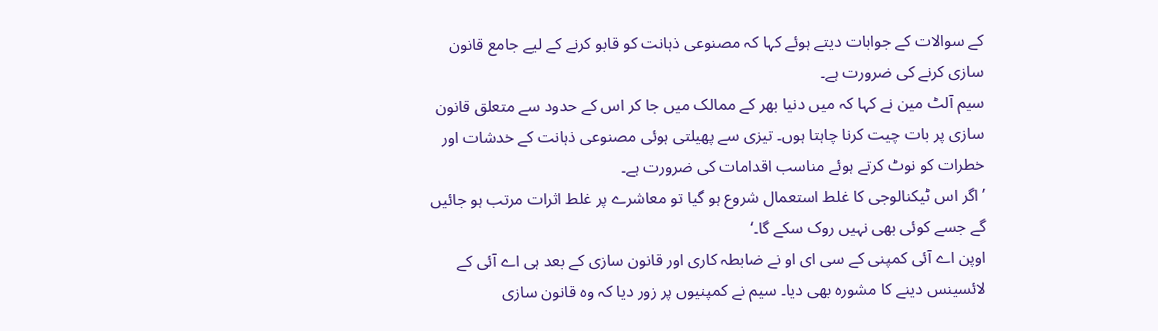کے سوالات کے جوابات دیتے ہوئے کہا کہ مصنوعی ذہانت کو قابو کرنے کے لیے جامع قانون سازی کرنے کی ضرورت ہے۔
سیم آلٹ مین نے کہا کہ میں دنیا بھر کے ممالک میں جا کر اس کے حدود سے متعلق قانون سازی پر بات چیت کرنا چاہتا ہوں۔ تیزی سے پھیلتی ہوئی مصنوعی ذہانت کے خدشات اور خطرات کو نوٹ کرتے ہوئے مناسب اقدامات کی ضرورت ہے۔
’اگر اس ٹیکنالوجی کا غلط استعمال شروع ہو گیا تو معاشرے پر غلط اثرات مرتب ہو جائیں گے جسے کوئی بھی نہیں روک سکے گا۔‘
اوپن اے آئی کمپنی کے سی ای او نے ضابطہ کاری اور قانون سازی کے بعد ہی اے آئی کے لائسینس دینے کا مشورہ بھی دیا۔ سیم نے کمپنیوں پر زور دیا کہ وہ قانون سازی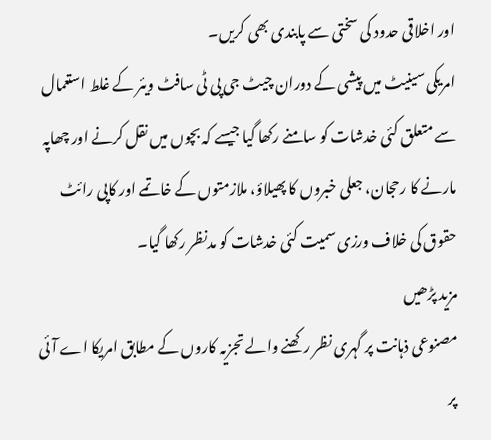اور اخلاقی حدود کی سختی سے پابندی بھی کریں۔
امریکی سینیٹ میں پیشی کے دوران چیٹ جی پی ٹی سافٹ ویئر کے غلط استعمال سے متعلق کئی خدشات کو سامنے رکھا گیا جیسے کہ بچوں میں نقل کرنے اور چھاپہ مارنے کا رحجان، جعلی خبروں کا پھیلاؤ، ملازمتوں کے خاتمے اور کاپی رائٹ حقوق کی خلاف ورزی سمیت کئی خدشات کو مدنظر رکھا گیا۔
مزید پڑھیں
مصنوعی ذہانت پر گہری نظر رکھنے والے تجزیہ کاروں کے مطابق امریکا اے آئی پر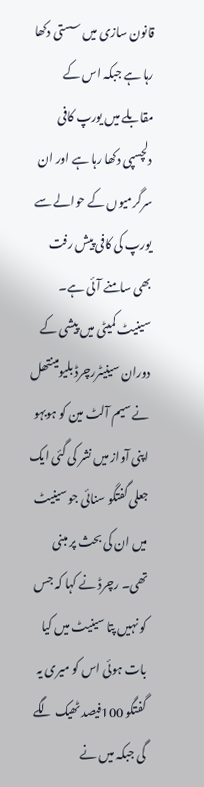قانون سازی میں سستی دکھا رہا ہے جبکہ اس کے مقابلے میں یورپ کافی دلچسپی دکھا رہا ہے اور ان سرگرمیوں کے حوالے سے یورپ کی کافی پیش رفت بھی سامنے آئی ہے۔
سینیٹ کمیٹی میں پیشی کے دوران سینیٹررچرڈ بلیومینتھل نے سیم آلٹ مین کو ہوبہو اپنی آواز میں نشر کی گئی ایک جعلی گفتگو سنائی جو سینیٹ میں ان کی بحث پر مبنی تھی۔ رچرڈ نے کہا کہ جس کو نہیں پتا سینیٹ میں کیا بات ہوئی اس کو میری یہ گفتگو 100فیصد ٹھیک لگے گی جبکہ میں نے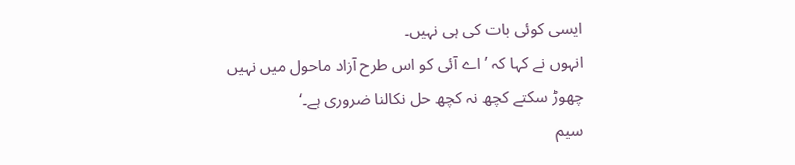ایسی کوئی بات کی ہی نہیں۔
انہوں نے کہا کہ ’اے آئی کو اس طرح آزاد ماحول میں نہیں چھوڑ سکتے کچھ نہ کچھ حل نکالنا ضروری ہے۔‘
سیم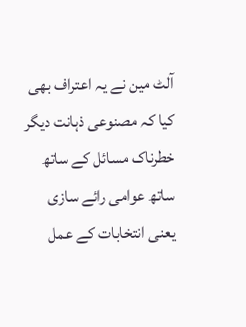آلٹ مین نے یہ اعتراف بھی کیا کہ مصنوعی ذہانت دیگر خطرناک مسائل کے ساتھ ساتھ عوامی رائے سازی یعنی انتخابات کے عمل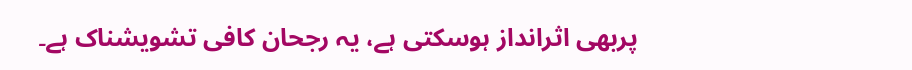پربھی اثرانداز ہوسکتی ہے، یہ رجحان کافی تشویشناک ہے۔